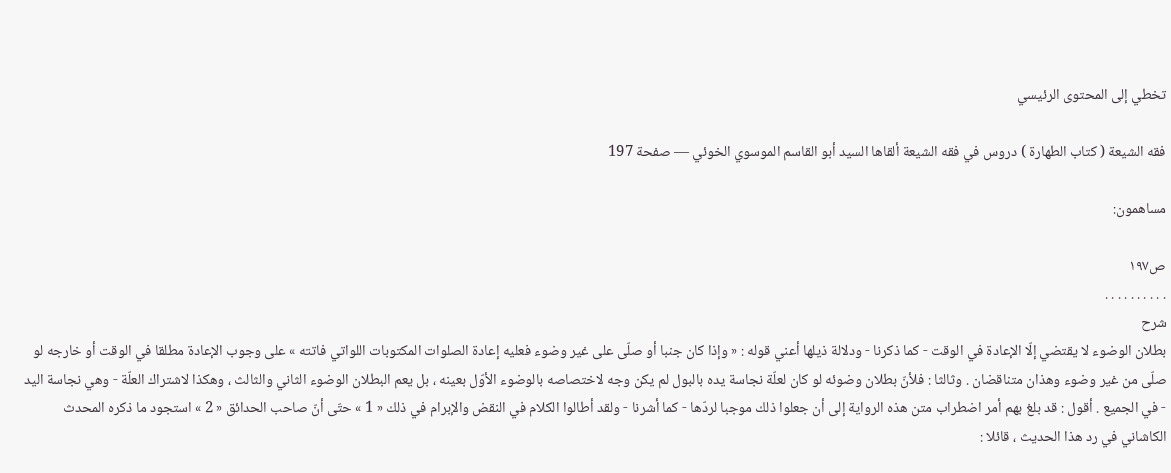تخطي إلى المحتوى الرئيسي

فقه الشيعة ( كتاب الطهارة ) دروس في فقه الشيعة ألقاها السيد أبو القاسم الموسوي الخوئي — صفحة 197

مساهمون:

ص١٩٧
. . . . . . . . . .
شرح
بطلان الوضوء لا يقتضي إلّا الإعادة في الوقت - كما ذكرنا - ودلالة ذيلها أعني قوله : « وإذا كان جنبا أو صلّى على غير وضوء فعليه إعادة الصلوات المكتوبات اللواتي فاتته » على وجوب الإعادة مطلقا في الوقت أو خارجه لو صلّى من غير وضوء وهذان متناقضان . وثالثا : فلأنّ بطلان وضوئه لو كان لعلّة نجاسة يده بالبول لم يكن وجه لاختصاصه بالوضوء الأوّل بعينه ، بل يعم البطلان الوضوء الثاني والثالث ، وهكذا لاشتراك العلّة - وهي نجاسة اليد - في الجميع . أقول : قد بلغ بهم أمر اضطراب متن هذه الرواية إلى أن جعلوا ذلك موجبا لردّها - كما أشرنا - ولقد أطالوا الكلام في النقض والإبرام في ذلك « 1 » حتّى أنّ صاحب الحدائق « 2 » استجود ما ذكره المحدث الكاشاني في رد هذا الحديث ، قائلا :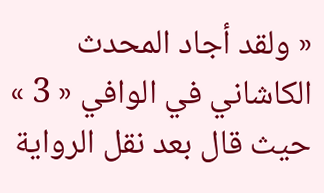« ولقد أجاد المحدث الكاشاني في الوافي « 3 » حيث قال بعد نقل الرواية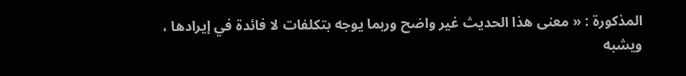المذكورة : « معنى هذا الحديث غير واضح وربما يوجه بتكلفات لا فائدة في إيرادها ، ويشبه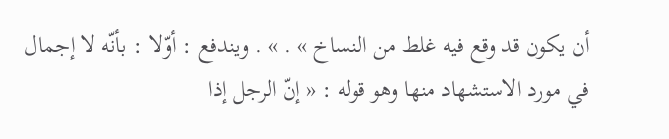أن يكون قد وقع فيه غلط من النساخ » . » . ويندفع : أوّلا : بأنّه لا إجمال في مورد الاستشهاد منها وهو قوله : « إنّ الرجل إذا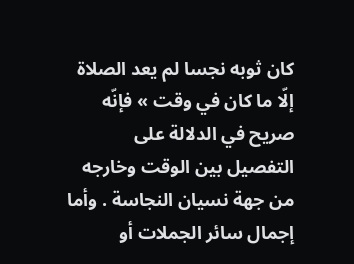كان ثوبه نجسا لم يعد الصلاة إلّا ما كان في وقت » فإنّه صريح في الدلالة على التفصيل بين الوقت وخارجه من جهة نسيان النجاسة . وأما إجمال سائر الجملات أو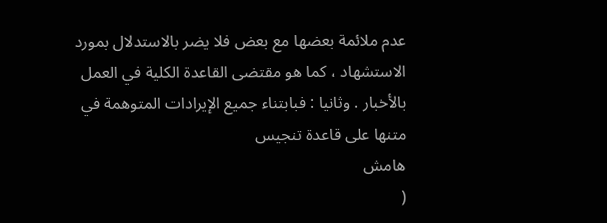عدم ملائمة بعضها مع بعض فلا يضر بالاستدلال بمورد الاستشهاد ، كما هو مقتضى القاعدة الكلية في العمل بالأخبار . وثانيا : فبابتناء جميع الإيرادات المتوهمة في متنها على قاعدة تنجيس
هامش
(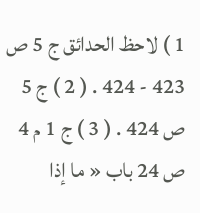1 ) لاحظ الحدائق ج 5 ص 423 - 424 . ( 2 ) ج 5 ص 424 . ( 3 ) ج 1 م 4 ص 24 باب « ما إذا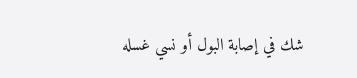شك في إصابة البول أو نسي غسله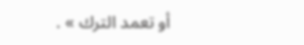أو تعمد الترك » .